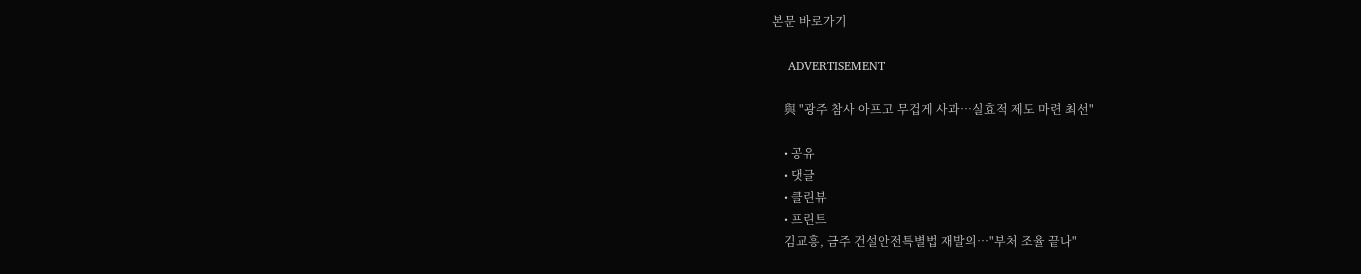본문 바로가기

    ADVERTISEMENT

    與 "광주 참사 아프고 무겁게 사과…실효적 제도 마련 최선"

    • 공유
    • 댓글
    • 클린뷰
    • 프린트
    김교흥, 금주 건설안전특별법 재발의…"부처 조율 끝나"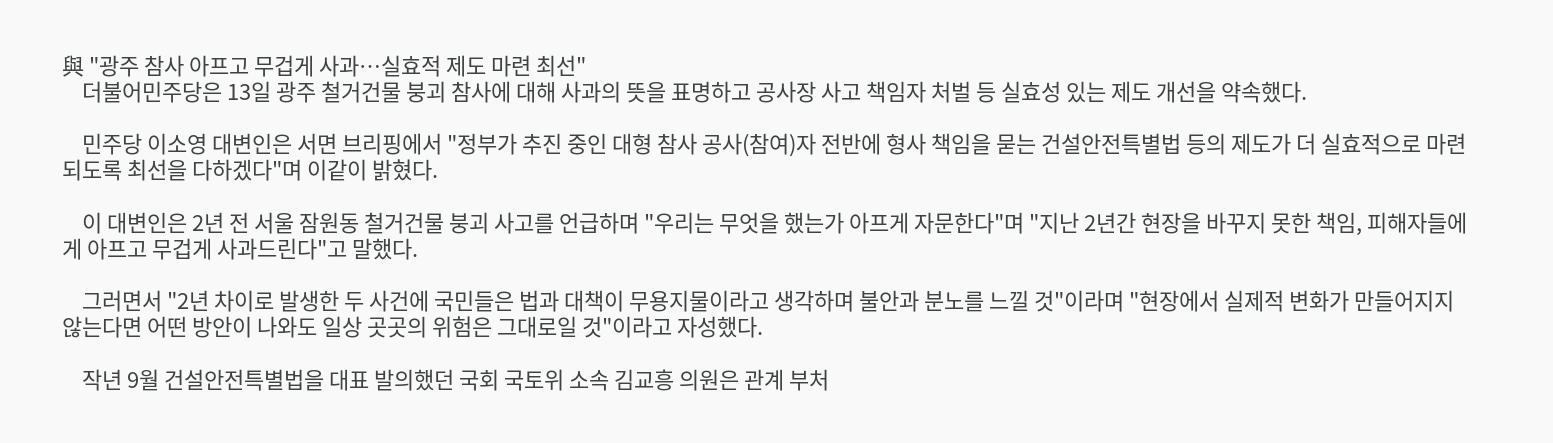與 "광주 참사 아프고 무겁게 사과…실효적 제도 마련 최선"
    더불어민주당은 13일 광주 철거건물 붕괴 참사에 대해 사과의 뜻을 표명하고 공사장 사고 책임자 처벌 등 실효성 있는 제도 개선을 약속했다.

    민주당 이소영 대변인은 서면 브리핑에서 "정부가 추진 중인 대형 참사 공사(참여)자 전반에 형사 책임을 묻는 건설안전특별법 등의 제도가 더 실효적으로 마련되도록 최선을 다하겠다"며 이같이 밝혔다.

    이 대변인은 2년 전 서울 잠원동 철거건물 붕괴 사고를 언급하며 "우리는 무엇을 했는가 아프게 자문한다"며 "지난 2년간 현장을 바꾸지 못한 책임, 피해자들에게 아프고 무겁게 사과드린다"고 말했다.

    그러면서 "2년 차이로 발생한 두 사건에 국민들은 법과 대책이 무용지물이라고 생각하며 불안과 분노를 느낄 것"이라며 "현장에서 실제적 변화가 만들어지지 않는다면 어떤 방안이 나와도 일상 곳곳의 위험은 그대로일 것"이라고 자성했다.

    작년 9월 건설안전특별법을 대표 발의했던 국회 국토위 소속 김교흥 의원은 관계 부처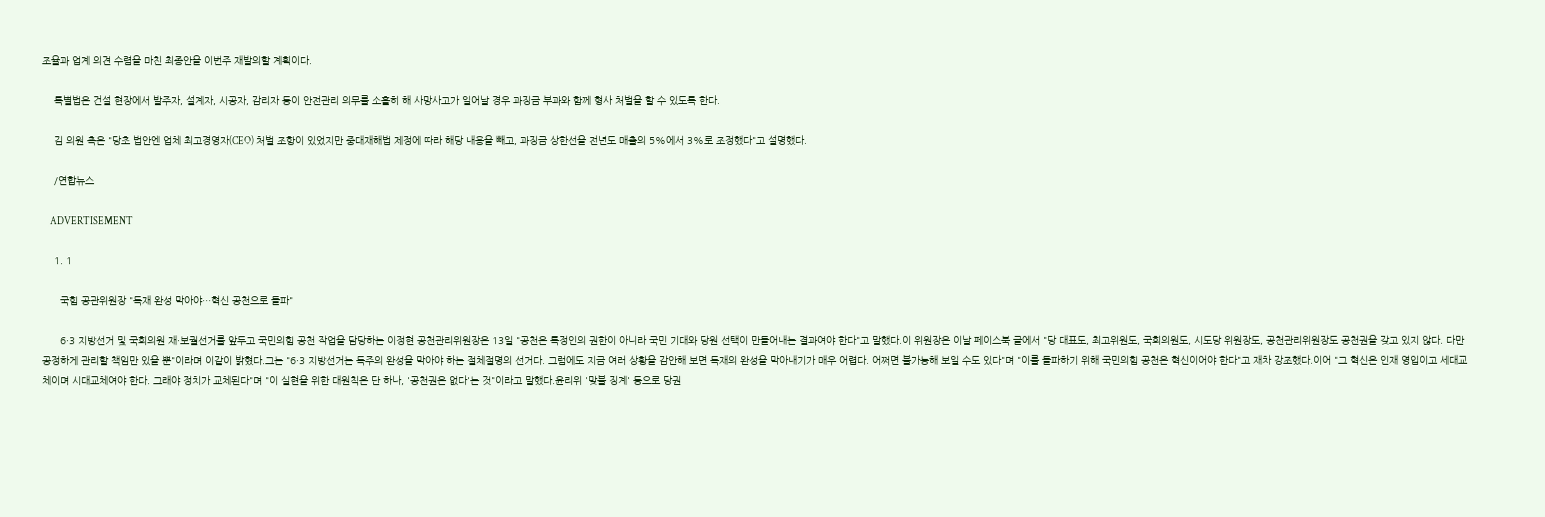조율과 업계 의견 수렴을 마친 최종안을 이번주 재발의할 계획이다.

    특별법은 건설 현장에서 발주자, 설계자, 시공자, 감리자 등이 안전관리 의무를 소홀히 해 사망사고가 일어날 경우 과징금 부과와 함께 형사 처벌을 할 수 있도록 한다.

    김 의원 측은 "당초 법안엔 업체 최고경영자(CEO) 처벌 조항이 있었지만 중대재해법 제정에 따라 해당 내용을 빼고, 과징금 상한선을 전년도 매출의 5%에서 3%로 조정했다"고 설명했다.

    /연합뉴스

    ADVERTISEMENT

    1. 1

      국힘 공관위원장 "독재 완성 막아야…혁신 공천으로 돌파"

      6·3 지방선거 및 국회의원 재·보궐선거를 앞두고 국민의힘 공천 작업을 담당하는 이정현 공천관리위원장은 13일 "공천은 특정인의 권한이 아니라 국민 기대와 당원 선택이 만들어내는 결과여야 한다"고 말했다.이 위원장은 이날 페이스북 글에서 "당 대표도, 최고위원도, 국회의원도, 시도당 위원장도, 공천관리위원장도 공천권을 갖고 있지 않다. 다만 공정하게 관리할 책임만 있을 뿐"이라며 이같이 밝혔다.그는 "6·3 지방선거는 독주의 완성을 막아야 하는 절체절명의 선거다. 그럼에도 지금 여러 상황을 감안해 보면 독재의 완성을 막아내기가 매우 어렵다. 어쩌면 불가능해 보일 수도 있다"며 "이를 돌파하기 위해 국민의힘 공천은 혁신이어야 한다"고 재차 강조했다.이어 "그 혁신은 인재 영입이고 세대교체이며 시대교체여야 한다. 그래야 정치가 교체된다"며 "이 실현을 위한 대원칙은 단 하나, '공천권은 없다'는 것"이라고 말했다.윤리위 '맞불 징계' 등으로 당권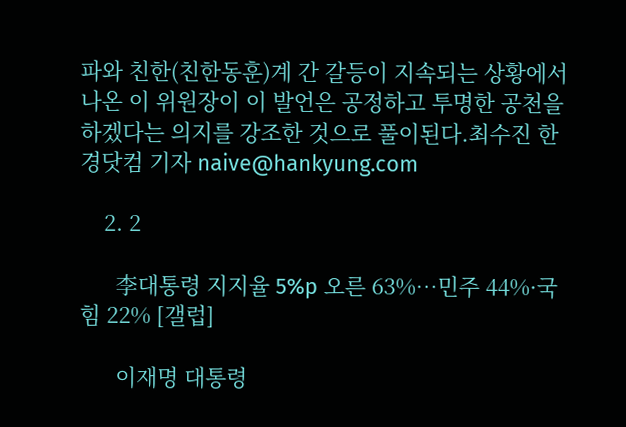파와 친한(친한동훈)계 간 갈등이 지속되는 상황에서 나온 이 위원장이 이 발언은 공정하고 투명한 공천을 하겠다는 의지를 강조한 것으로 풀이된다.최수진 한경닷컴 기자 naive@hankyung.com

    2. 2

      李대통령 지지율 5%p 오른 63%…민주 44%·국힘 22% [갤럽]

      이재명 대통령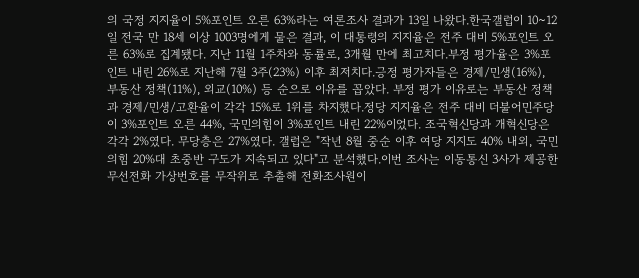의 국정 지지율이 5%포인트 오른 63%라는 여론조사 결과가 13일 나왔다.한국갤럽이 10~12일 전국 만 18세 이상 1003명에게 물은 결과, 이 대통령의 지지율은 전주 대비 5%포인트 오른 63%로 집계됐다. 지난 11월 1주차와 동률로, 3개월 만에 최고치다.부정 평가율은 3%포인트 내린 26%로 지난해 7월 3주(23%) 이후 최저치다.긍정 평가자들은 경제/민생(16%), 부동산 정책(11%), 외교(10%) 등 순으로 이유를 꼽았다. 부정 평가 이유로는 부동산 정책과 경제/민생/고환율이 각각 15%로 1위를 차지했다.정당 지지율은 전주 대비 더불어민주당이 3%포인트 오른 44%, 국민의힘이 3%포인트 내린 22%이었다. 조국혁신당과 개혁신당은 각각 2%였다. 무당층은 27%였다. 갤럽은 "작년 8월 중순 이후 여당 지지도 40% 내외, 국민의힘 20%대 초중반 구도가 지속되고 있다"고 분석했다.이번 조사는 이동통신 3사가 제공한 무선전화 가상번호를 무작위로 추출해 전화조사원이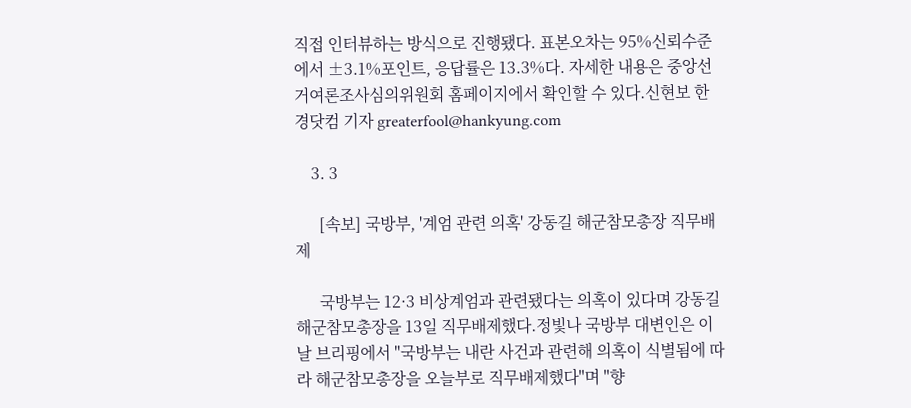직접 인터뷰하는 방식으로 진행됐다. 표본오차는 95%신뢰수준에서 ±3.1%포인트, 응답률은 13.3%다. 자세한 내용은 중앙선거여론조사심의위원회 홈페이지에서 확인할 수 있다.신현보 한경닷컴 기자 greaterfool@hankyung.com

    3. 3

      [속보] 국방부, '계엄 관련 의혹' 강동길 해군참모총장 직무배제

      국방부는 12·3 비상계엄과 관련됐다는 의혹이 있다며 강동길 해군참모총장을 13일 직무배제했다.정빛나 국방부 대변인은 이날 브리핑에서 "국방부는 내란 사건과 관련해 의혹이 식별됨에 따라 해군참모총장을 오늘부로 직무배제했다"며 "향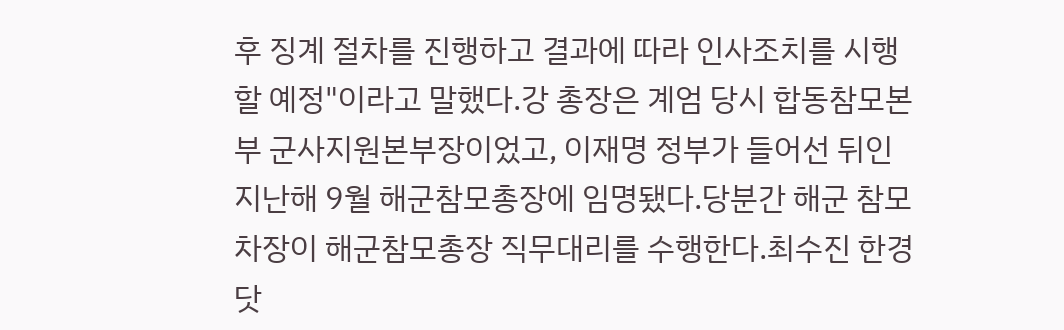후 징계 절차를 진행하고 결과에 따라 인사조치를 시행할 예정"이라고 말했다.강 총장은 계엄 당시 합동참모본부 군사지원본부장이었고, 이재명 정부가 들어선 뒤인 지난해 9월 해군참모총장에 임명됐다.당분간 해군 참모차장이 해군참모총장 직무대리를 수행한다.최수진 한경닷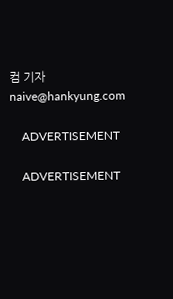컴 기자 naive@hankyung.com

    ADVERTISEMENT

    ADVERTISEMENT